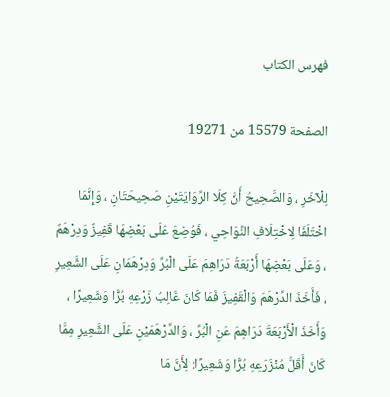فهرس الكتاب

الصفحة 15579 من 19271

لِلْآخَرِ ، وَالصَّحِيحُ أَنَّ كِلَا الرِّوَايَتَيْنِ صَحِيحَتَانِ ، وَإِنَّمَا اخْتَلَفَا لِاخْتِلَافِ النَّوَاحِي ، فَوُضِعَ عَلَى بَعْضِهَا قَفِيزٌ وَدِرْهَمٌ ، وَعَلَى بَعْضِهَا أَرْبَعَةُ دَرَاهِمَ عَلَى الْبُرِّ وَدِرْهَمَانِ عَلَى الشَّعِيرِ ، فَأَخَذَ الدِّرْهَمَ وَالْقَفِيزَ فَمَا كَانَ غَالِبُ زَرْعِهِ بُرًّا وَشَعِيرًا ، وَأَخَذَ الْأَرْبَعَةَ دَرَاهِمَ عَنِ الْبُرِّ ، وَالدِّرْهَمَيْنِ عَلَى الشَّعِيرِ مِمَّا كَانَ أَقَلُّ مُنْزَرَعِهِ بُرًّا وَشَعِيرًا: لِأَنَّ مَا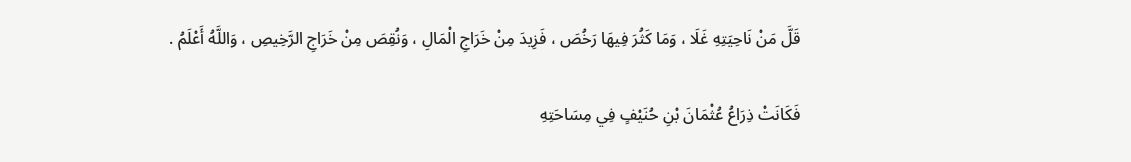قَلَّ مَنْ نَاحِيَتِهِ غَلَا ، وَمَا كَثُرَ فِيهَا رَخُصَ ، فَزِيدَ مِنْ خَرَاجِ الْمَالِ ، وَنُقِصَ مِنْ خَرَاجِ الرَّخِيصِ ، وَاللَّهُ أَعْلَمُ .

فَكَانَتْ ذِرَاعُ عُثْمَانَ بْنِ حُنَيْفٍ فِي مِسَاحَتِهِ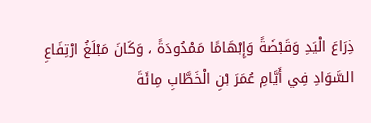ذِرَاعَ الْيَدِ وَقَبْضَةً وَإِبْهَامًا مَمْدُودَةً ، وَكَانَ مَبْلَغُ ارْتِفَاعِ السَّوَادِ فِي أَيَّامِ عُمَرَ بْنِ الْخَطَّابِ مِائَةَ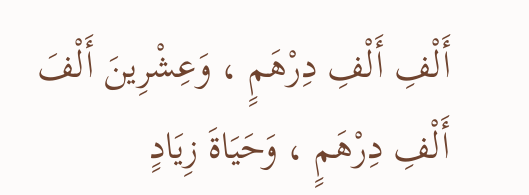أَلْفِ أَلْفِ دِرْهَمٍ ، وَعِشْرِينَ أَلْفَ أَلْفِ دِرْهَمٍ ، وَحَيَاةَ زِيَادٍ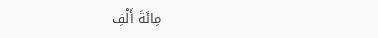مِائَةَ أَلْفِ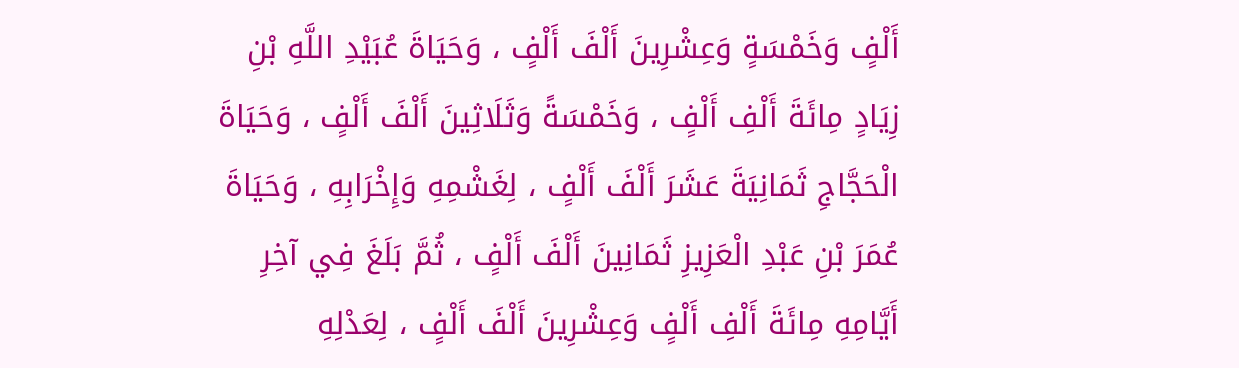أَلْفٍ وَخَمْسَةٍ وَعِشْرِينَ أَلْفَ أَلْفٍ ، وَحَيَاةَ عُبَيْدِ اللَّهِ بْنِ زِيَادٍ مِائَةَ أَلْفِ أَلْفٍ ، وَخَمْسَةً وَثَلَاثِينَ أَلْفَ أَلْفٍ ، وَحَيَاةَ الْحَجَّاجِ ثَمَانِيَةَ عَشَرَ أَلْفَ أَلْفٍ ، لِغَشْمِهِ وَإِخْرَابِهِ ، وَحَيَاةَ عُمَرَ بْنِ عَبْدِ الْعَزِيزِ ثَمَانِينَ أَلْفَ أَلْفٍ ، ثُمَّ بَلَغَ فِي آخِرِ أَيَّامِهِ مِائَةَ أَلْفِ أَلْفٍ وَعِشْرِينَ أَلْفَ أَلْفٍ ، لِعَدْلِهِ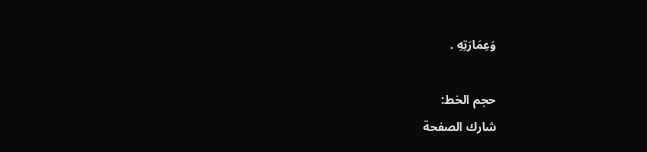وَعِمَارَتِهِ .

حجم الخط:
شارك الصفحة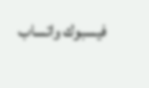فيسبوك واتساب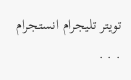تويتر تليجرام انستجرام
. . .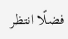فضلًا انتظر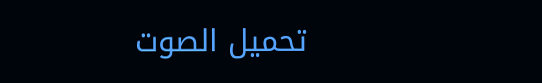تحميل الصوت